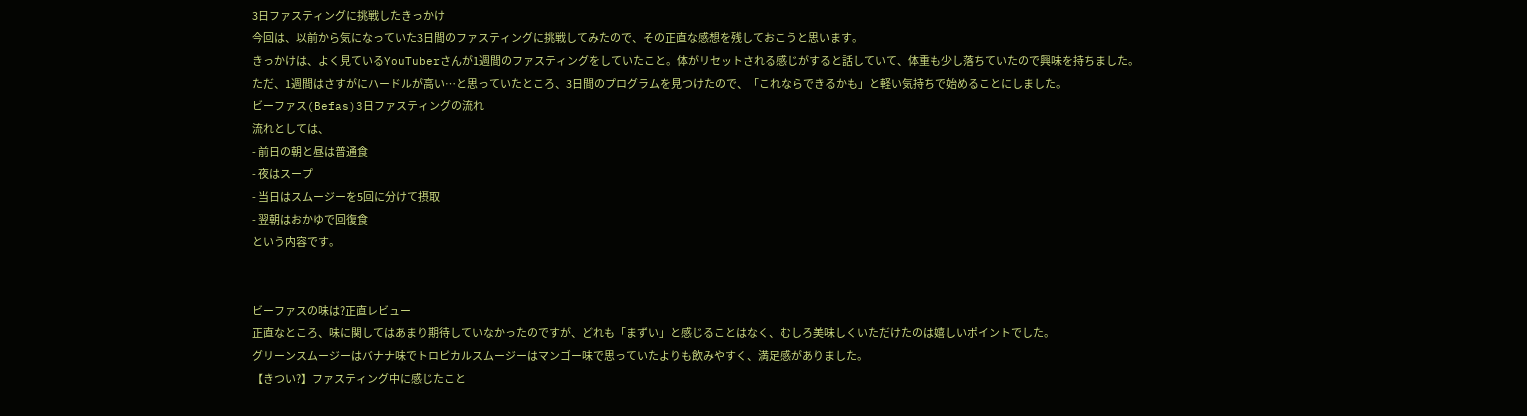3日ファスティングに挑戦したきっかけ
今回は、以前から気になっていた3日間のファスティングに挑戦してみたので、その正直な感想を残しておこうと思います。
きっかけは、よく見ているYouTuberさんが1週間のファスティングをしていたこと。体がリセットされる感じがすると話していて、体重も少し落ちていたので興味を持ちました。
ただ、1週間はさすがにハードルが高い…と思っていたところ、3日間のプログラムを見つけたので、「これならできるかも」と軽い気持ちで始めることにしました。
ビーファス(Befas)3日ファスティングの流れ
流れとしては、
- 前日の朝と昼は普通食
- 夜はスープ
- 当日はスムージーを5回に分けて摂取
- 翌朝はおかゆで回復食
という内容です。


ビーファスの味は?正直レビュー
正直なところ、味に関してはあまり期待していなかったのですが、どれも「まずい」と感じることはなく、むしろ美味しくいただけたのは嬉しいポイントでした。
グリーンスムージーはバナナ味でトロピカルスムージーはマンゴー味で思っていたよりも飲みやすく、満足感がありました。
【きつい?】ファスティング中に感じたこと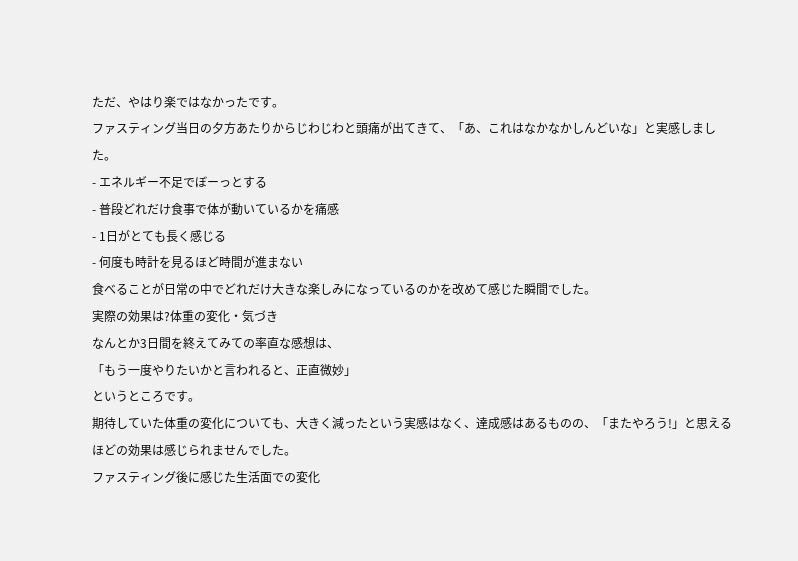ただ、やはり楽ではなかったです。
ファスティング当日の夕方あたりからじわじわと頭痛が出てきて、「あ、これはなかなかしんどいな」と実感しました。
- エネルギー不足でぼーっとする
- 普段どれだけ食事で体が動いているかを痛感
- 1日がとても長く感じる
- 何度も時計を見るほど時間が進まない
食べることが日常の中でどれだけ大きな楽しみになっているのかを改めて感じた瞬間でした。
実際の効果は?体重の変化・気づき
なんとか3日間を終えてみての率直な感想は、
「もう一度やりたいかと言われると、正直微妙」
というところです。
期待していた体重の変化についても、大きく減ったという実感はなく、達成感はあるものの、「またやろう!」と思えるほどの効果は感じられませんでした。
ファスティング後に感じた生活面での変化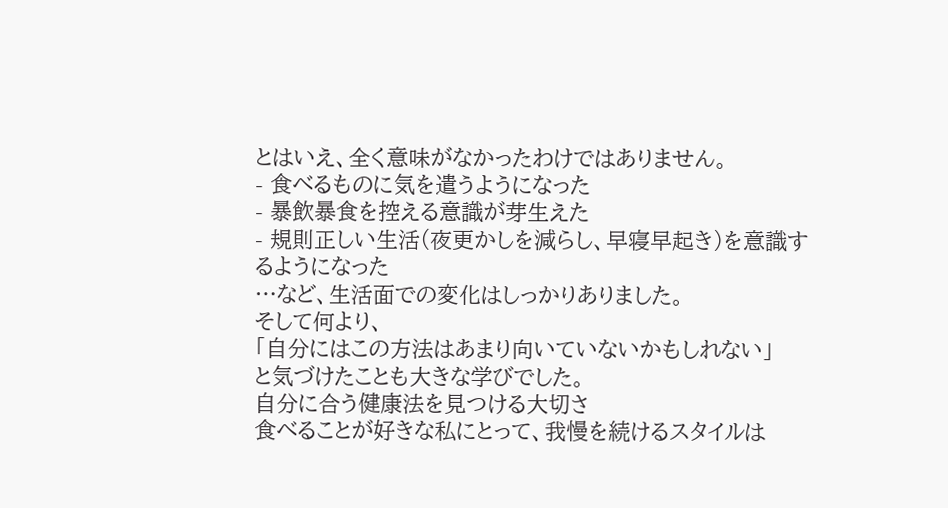とはいえ、全く意味がなかったわけではありません。
- 食べるものに気を遣うようになった
- 暴飲暴食を控える意識が芽生えた
- 規則正しい生活(夜更かしを減らし、早寝早起き)を意識するようになった
…など、生活面での変化はしっかりありました。
そして何より、
「自分にはこの方法はあまり向いていないかもしれない」
と気づけたことも大きな学びでした。
自分に合う健康法を見つける大切さ
食べることが好きな私にとって、我慢を続けるスタイルは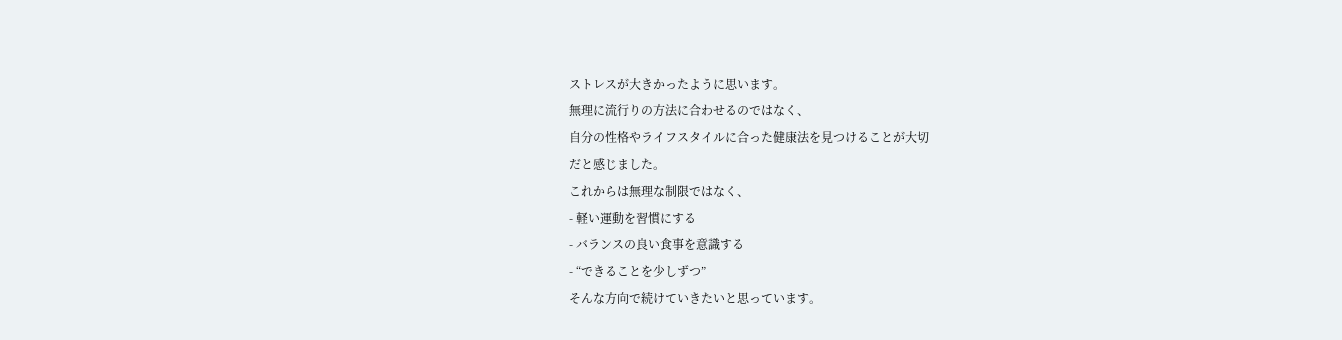ストレスが大きかったように思います。
無理に流行りの方法に合わせるのではなく、
自分の性格やライフスタイルに合った健康法を見つけることが大切
だと感じました。
これからは無理な制限ではなく、
- 軽い運動を習慣にする
- バランスの良い食事を意識する
- “できることを少しずつ”
そんな方向で続けていきたいと思っています。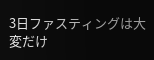3日ファスティングは大変だけ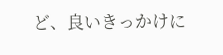ど、良いきっかけに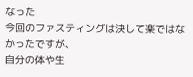なった
今回のファスティングは決して楽ではなかったですが、
自分の体や生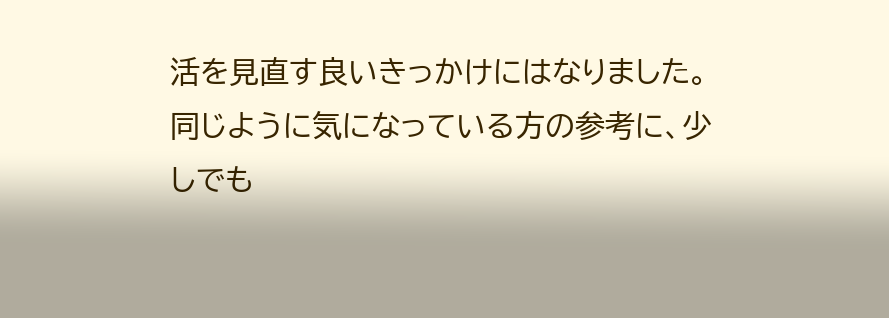活を見直す良いきっかけにはなりました。
同じように気になっている方の参考に、少しでも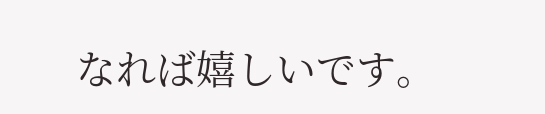なれば嬉しいです。